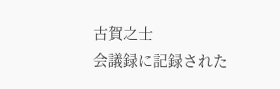古賀之士
会議録に記録された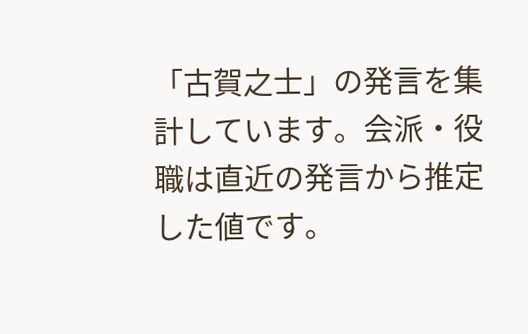「古賀之士」の発言を集計しています。会派・役職は直近の発言から推定した値です。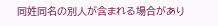同姓同名の別人が含まれる場合があり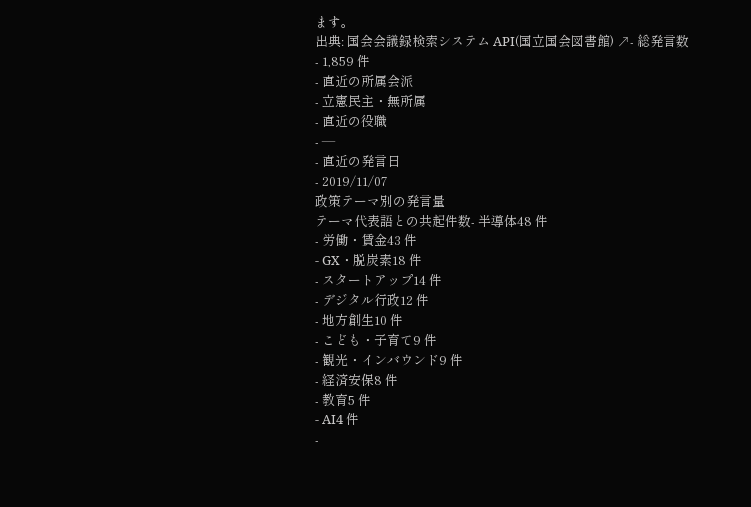ます。
出典: 国会会議録検索システム API(国立国会図書館) ↗- 総発言数
- 1,859 件
- 直近の所属会派
- 立憲民主・無所属
- 直近の役職
- —
- 直近の発言日
- 2019/11/07
政策テーマ別の発言量
テーマ代表語との共起件数- 半導体48 件
- 労働・賃金43 件
- GX・脱炭素18 件
- スタートアップ14 件
- デジタル行政12 件
- 地方創生10 件
- こども・子育て9 件
- 観光・インバウンド9 件
- 経済安保8 件
- 教育5 件
- AI4 件
-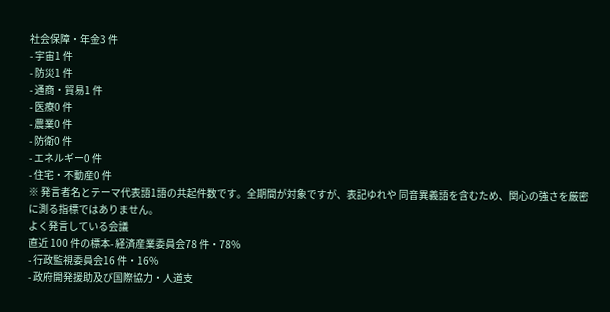社会保障・年金3 件
- 宇宙1 件
- 防災1 件
- 通商・貿易1 件
- 医療0 件
- 農業0 件
- 防衛0 件
- エネルギー0 件
- 住宅・不動産0 件
※ 発言者名とテーマ代表語1語の共起件数です。全期間が対象ですが、表記ゆれや 同音異義語を含むため、関心の強さを厳密に測る指標ではありません。
よく発言している会議
直近 100 件の標本- 経済産業委員会78 件・78%
- 行政監視委員会16 件・16%
- 政府開発援助及び国際協力・人道支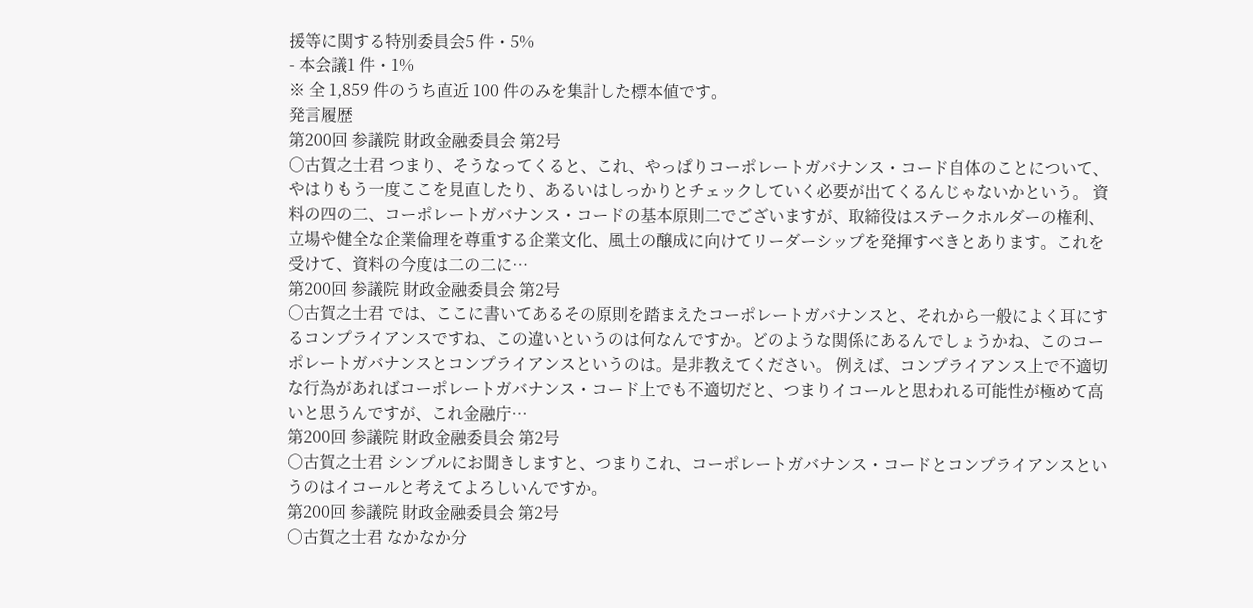援等に関する特別委員会5 件・5%
- 本会議1 件・1%
※ 全 1,859 件のうち直近 100 件のみを集計した標本値です。
発言履歴
第200回 参議院 財政金融委員会 第2号
○古賀之士君 つまり、そうなってくると、これ、やっぱりコーポレートガバナンス・コード自体のことについて、やはりもう一度ここを見直したり、あるいはしっかりとチェックしていく必要が出てくるんじゃないかという。 資料の四の二、コーポレートガバナンス・コードの基本原則二でございますが、取締役はステークホルダーの権利、立場や健全な企業倫理を尊重する企業文化、風土の醸成に向けてリーダーシップを発揮すべきとあります。これを受けて、資料の今度は二の二に…
第200回 参議院 財政金融委員会 第2号
○古賀之士君 では、ここに書いてあるその原則を踏まえたコーポレートガバナンスと、それから一般によく耳にするコンプライアンスですね、この違いというのは何なんですか。どのような関係にあるんでしょうかね、このコーポレートガバナンスとコンプライアンスというのは。是非教えてください。 例えば、コンプライアンス上で不適切な行為があればコーポレートガバナンス・コード上でも不適切だと、つまりイコールと思われる可能性が極めて高いと思うんですが、これ金融庁…
第200回 参議院 財政金融委員会 第2号
○古賀之士君 シンプルにお聞きしますと、つまりこれ、コーポレートガバナンス・コードとコンプライアンスというのはイコールと考えてよろしいんですか。
第200回 参議院 財政金融委員会 第2号
○古賀之士君 なかなか分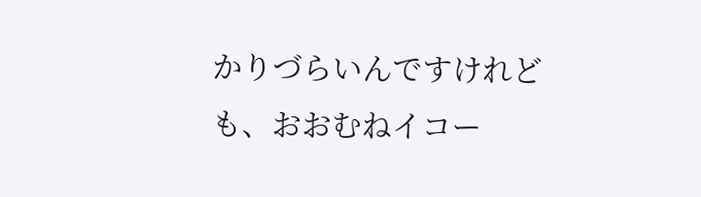かりづらいんですけれども、おおむねイコー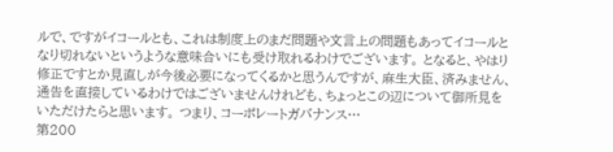ルで、ですがイコールとも、これは制度上のまだ問題や文言上の問題もあってイコールとなり切れないというような意味合いにも受け取れるわけでございます。 となると、やはり修正ですとか見直しが今後必要になってくるかと思うんですが、麻生大臣、済みません、通告を直接しているわけではございませんけれども、ちょっとこの辺について御所見をいただけたらと思います。 つまり、コーポレートガバナンス…
第200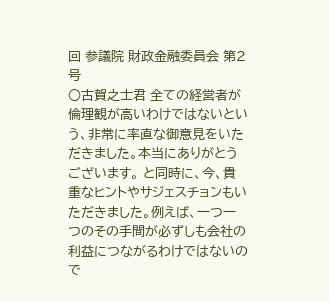回 参議院 財政金融委員会 第2号
○古賀之士君 全ての経営者が倫理観が高いわけではないという、非常に率直な御意見をいただきました。本当にありがとうございます。 と同時に、今、貴重なヒントやサジェスチョンもいただきました。例えば、一つ一つのその手間が必ずしも会社の利益につながるわけではないので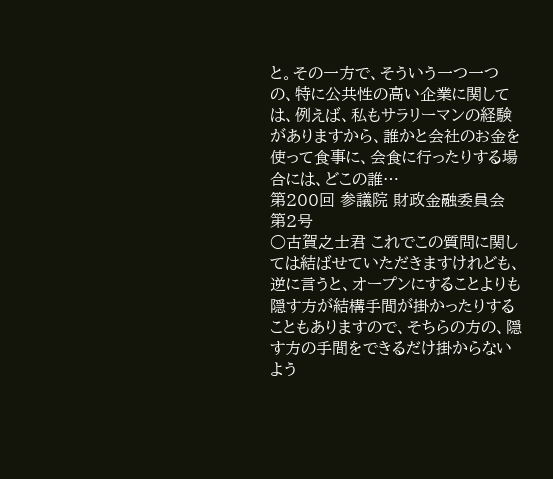と。その一方で、そういう一つ一つの、特に公共性の高い企業に関しては、例えば、私もサラリーマンの経験がありますから、誰かと会社のお金を使って食事に、会食に行ったりする場合には、どこの誰…
第200回 参議院 財政金融委員会 第2号
○古賀之士君 これでこの質問に関しては結ばせていただきますけれども、逆に言うと、オープンにすることよりも隠す方が結構手間が掛かったりすることもありますので、そちらの方の、隠す方の手間をできるだけ掛からないよう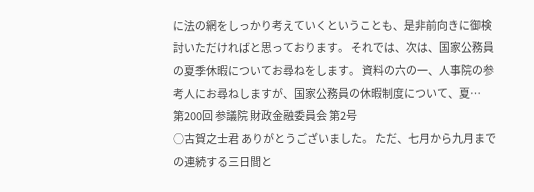に法の網をしっかり考えていくということも、是非前向きに御検討いただければと思っております。 それでは、次は、国家公務員の夏季休暇についてお尋ねをします。 資料の六の一、人事院の参考人にお尋ねしますが、国家公務員の休暇制度について、夏…
第200回 参議院 財政金融委員会 第2号
○古賀之士君 ありがとうございました。 ただ、七月から九月までの連続する三日間と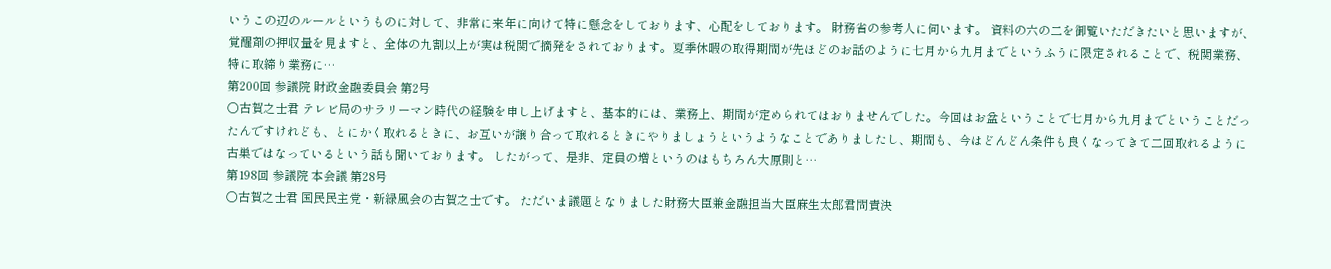いうこの辺のルールというものに対して、非常に来年に向けて特に懸念をしております、心配をしております。 財務省の参考人に伺います。 資料の六の二を御覧いただきたいと思いますが、覚醒剤の押収量を見ますと、全体の九割以上が実は税関で摘発をされております。夏季休暇の取得期間が先ほどのお話のように七月から九月までというふうに限定されることで、税関業務、特に取締り業務に…
第200回 参議院 財政金融委員会 第2号
○古賀之士君 テレビ局のサラリーマン時代の経験を申し上げますと、基本的には、業務上、期間が定められてはおりませんでした。今回はお盆ということで七月から九月までということだったんですけれども、とにかく取れるときに、お互いが譲り合って取れるときにやりましょうというようなことでありましたし、期間も、今はどんどん条件も良くなってきて二回取れるように古巣ではなっているという話も聞いております。 したがって、是非、定員の増というのはもちろん大原則と…
第198回 参議院 本会議 第28号
○古賀之士君 国民民主党・新緑風会の古賀之士です。 ただいま議題となりました財務大臣兼金融担当大臣麻生太郎君問責決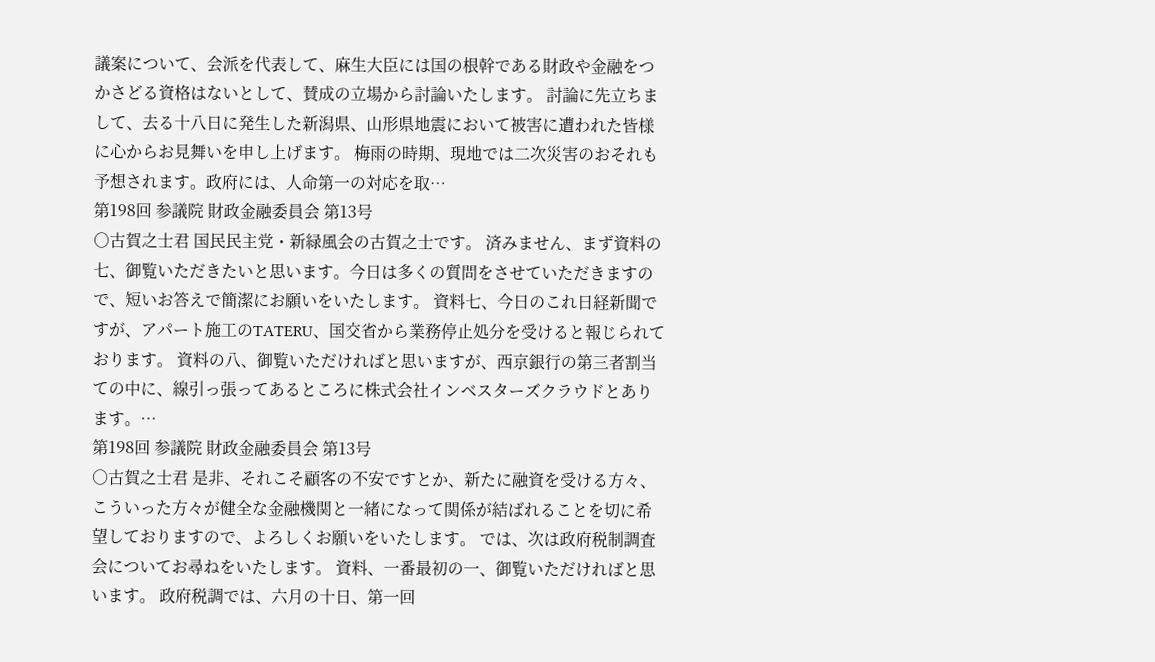議案について、会派を代表して、麻生大臣には国の根幹である財政や金融をつかさどる資格はないとして、賛成の立場から討論いたします。 討論に先立ちまして、去る十八日に発生した新潟県、山形県地震において被害に遭われた皆様に心からお見舞いを申し上げます。 梅雨の時期、現地では二次災害のおそれも予想されます。政府には、人命第一の対応を取…
第198回 参議院 財政金融委員会 第13号
○古賀之士君 国民民主党・新緑風会の古賀之士です。 済みません、まず資料の七、御覧いただきたいと思います。今日は多くの質問をさせていただきますので、短いお答えで簡潔にお願いをいたします。 資料七、今日のこれ日経新聞ですが、アパート施工のTATERU、国交省から業務停止処分を受けると報じられております。 資料の八、御覧いただければと思いますが、西京銀行の第三者割当ての中に、線引っ張ってあるところに株式会社インベスターズクラウドとあります。…
第198回 参議院 財政金融委員会 第13号
○古賀之士君 是非、それこそ顧客の不安ですとか、新たに融資を受ける方々、こういった方々が健全な金融機関と一緒になって関係が結ばれることを切に希望しておりますので、よろしくお願いをいたします。 では、次は政府税制調査会についてお尋ねをいたします。 資料、一番最初の一、御覧いただければと思います。 政府税調では、六月の十日、第一回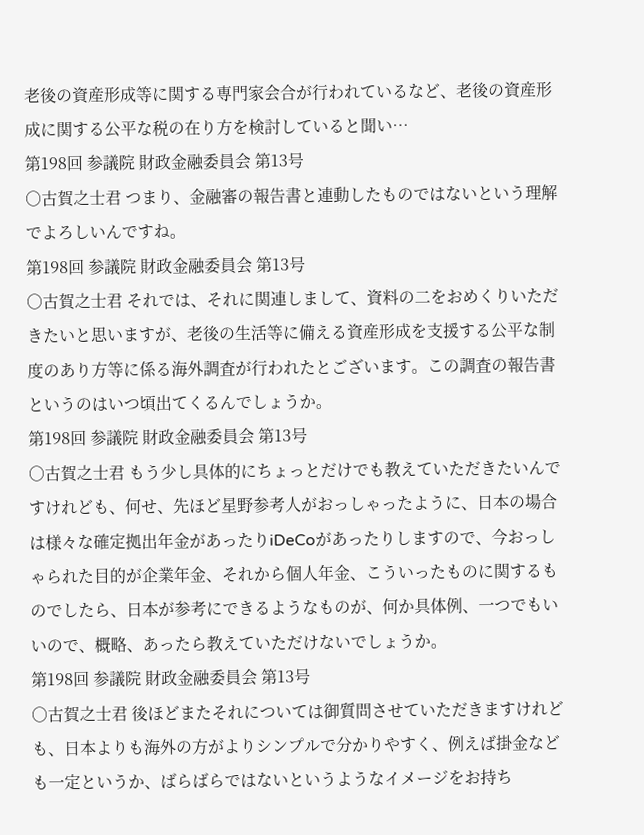老後の資産形成等に関する専門家会合が行われているなど、老後の資産形成に関する公平な税の在り方を検討していると聞い…
第198回 参議院 財政金融委員会 第13号
○古賀之士君 つまり、金融審の報告書と連動したものではないという理解でよろしいんですね。
第198回 参議院 財政金融委員会 第13号
○古賀之士君 それでは、それに関連しまして、資料の二をおめくりいただきたいと思いますが、老後の生活等に備える資産形成を支援する公平な制度のあり方等に係る海外調査が行われたとございます。この調査の報告書というのはいつ頃出てくるんでしょうか。
第198回 参議院 財政金融委員会 第13号
○古賀之士君 もう少し具体的にちょっとだけでも教えていただきたいんですけれども、何せ、先ほど星野参考人がおっしゃったように、日本の場合は様々な確定拠出年金があったりiDeCoがあったりしますので、今おっしゃられた目的が企業年金、それから個人年金、こういったものに関するものでしたら、日本が参考にできるようなものが、何か具体例、一つでもいいので、概略、あったら教えていただけないでしょうか。
第198回 参議院 財政金融委員会 第13号
○古賀之士君 後ほどまたそれについては御質問させていただきますけれども、日本よりも海外の方がよりシンプルで分かりやすく、例えば掛金なども一定というか、ばらばらではないというようなイメージをお持ち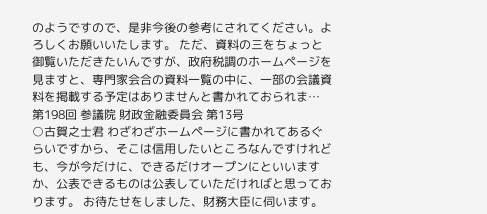のようですので、是非今後の参考にされてください。よろしくお願いいたします。 ただ、資料の三をちょっと御覧いただきたいんですが、政府税調のホームページを見ますと、専門家会合の資料一覧の中に、一部の会議資料を掲載する予定はありませんと書かれておられま…
第198回 参議院 財政金融委員会 第13号
○古賀之士君 わざわざホームページに書かれてあるぐらいですから、そこは信用したいところなんですけれども、今が今だけに、できるだけオープンにといいますか、公表できるものは公表していただければと思っております。 お待たせをしました、財務大臣に伺います。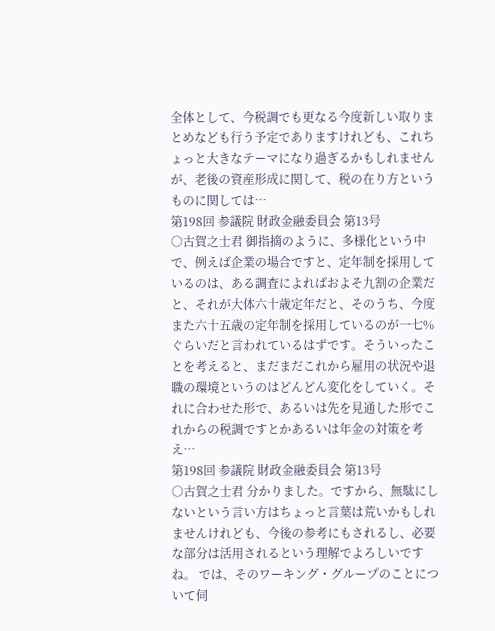全体として、今税調でも更なる今度新しい取りまとめなども行う予定でありますけれども、これちょっと大きなテーマになり過ぎるかもしれませんが、老後の資産形成に関して、税の在り方というものに関しては…
第198回 参議院 財政金融委員会 第13号
○古賀之士君 御指摘のように、多様化という中で、例えば企業の場合ですと、定年制を採用しているのは、ある調査によればおよそ九割の企業だと、それが大体六十歳定年だと、そのうち、今度また六十五歳の定年制を採用しているのが一七%ぐらいだと言われているはずです。そういったことを考えると、まだまだこれから雇用の状況や退職の環境というのはどんどん変化をしていく。それに合わせた形で、あるいは先を見通した形でこれからの税調ですとかあるいは年金の対策を考え…
第198回 参議院 財政金融委員会 第13号
○古賀之士君 分かりました。ですから、無駄にしないという言い方はちょっと言葉は荒いかもしれませんけれども、今後の参考にもされるし、必要な部分は活用されるという理解でよろしいですね。 では、そのワーキング・グループのことについて伺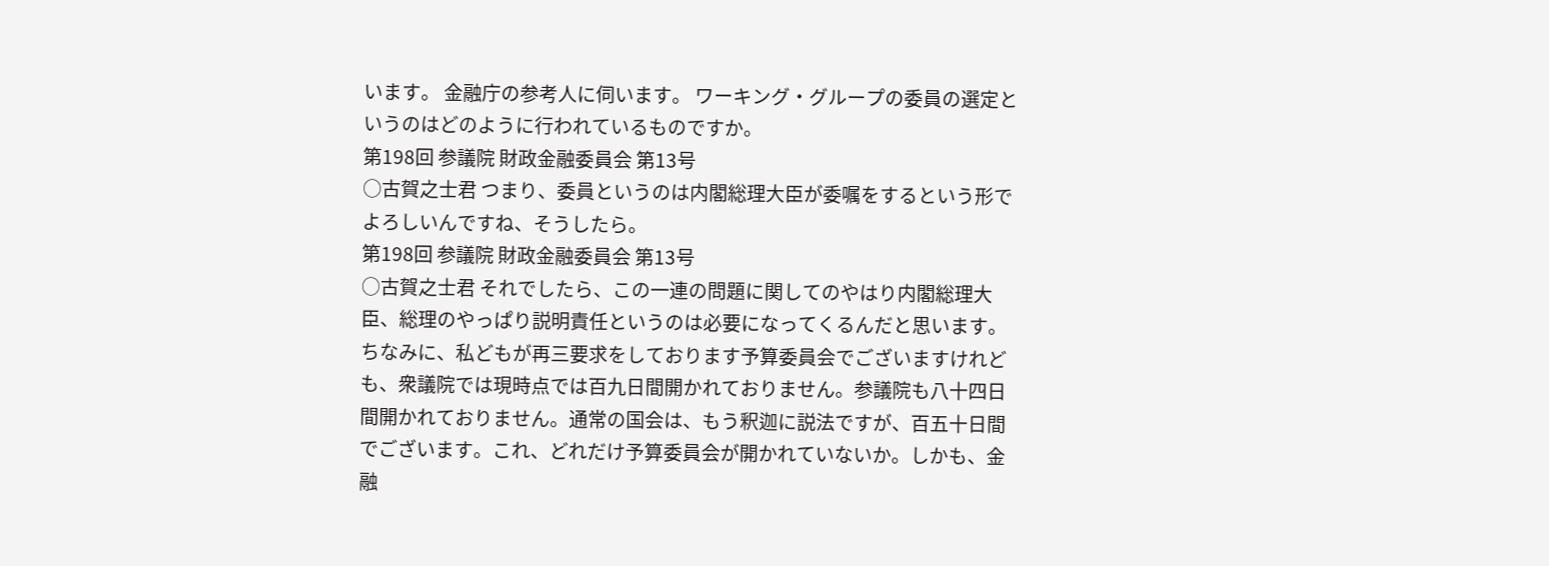います。 金融庁の参考人に伺います。 ワーキング・グループの委員の選定というのはどのように行われているものですか。
第198回 参議院 財政金融委員会 第13号
○古賀之士君 つまり、委員というのは内閣総理大臣が委嘱をするという形でよろしいんですね、そうしたら。
第198回 参議院 財政金融委員会 第13号
○古賀之士君 それでしたら、この一連の問題に関してのやはり内閣総理大臣、総理のやっぱり説明責任というのは必要になってくるんだと思います。 ちなみに、私どもが再三要求をしております予算委員会でございますけれども、衆議院では現時点では百九日間開かれておりません。参議院も八十四日間開かれておりません。通常の国会は、もう釈迦に説法ですが、百五十日間でございます。これ、どれだけ予算委員会が開かれていないか。しかも、金融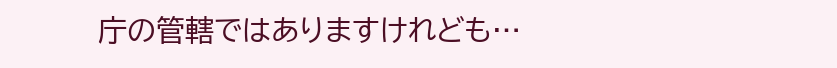庁の管轄ではありますけれども…